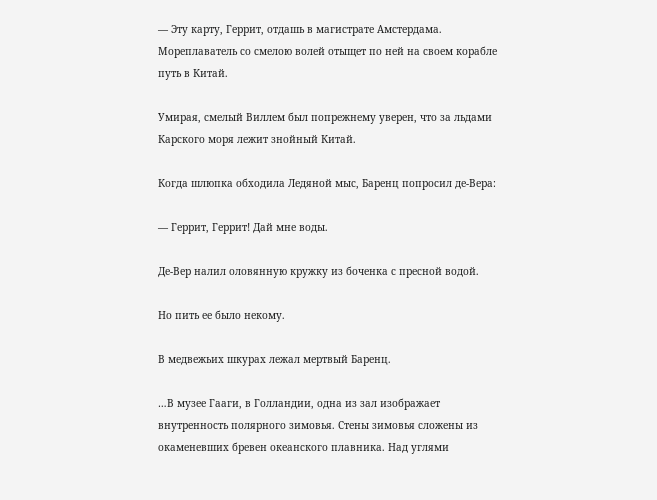— Эту карту, Геррит, отдашь в магистрате Амстердама. Мореплаватель со смелою волей отыщет по ней на своем корабле путь в Китай.

Умирая, смелый Виллем был попрежнему уверен, что за льдами Карского моря лежит знойный Китай.

Когда шлюпка обходила Ледяной мыс, Баренц попросил де-Вера:

— Геррит, Геррит! Дай мне воды.

Де-Вер налил оловянную кружку из боченка с пресной водой.

Но пить ее было некому.

В медвежьих шкурах лежал мертвый Баренц.

…В музее Гааги, в Голландии, одна из зал изображает внутренность полярного зимовья. Стены зимовья сложены из окаменевших бревен океанского плавника. Над углями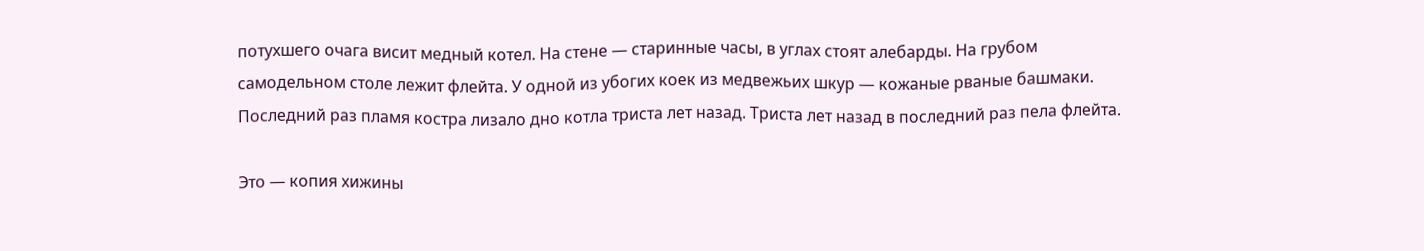потухшего очага висит медный котел. На стене — старинные часы, в углах стоят алебарды. На грубом самодельном столе лежит флейта. У одной из убогих коек из медвежьих шкур — кожаные рваные башмаки. Последний раз пламя костра лизало дно котла триста лет назад. Триста лет назад в последний раз пела флейта.

Это — копия хижины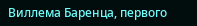Виллема Баренца, первого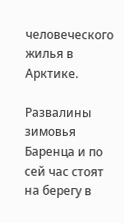человеческого жилья в Арктике.

Развалины зимовья Баренца и по сей час стоят на берегу в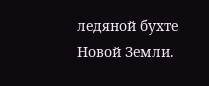ледяной бухте Новой Земли.